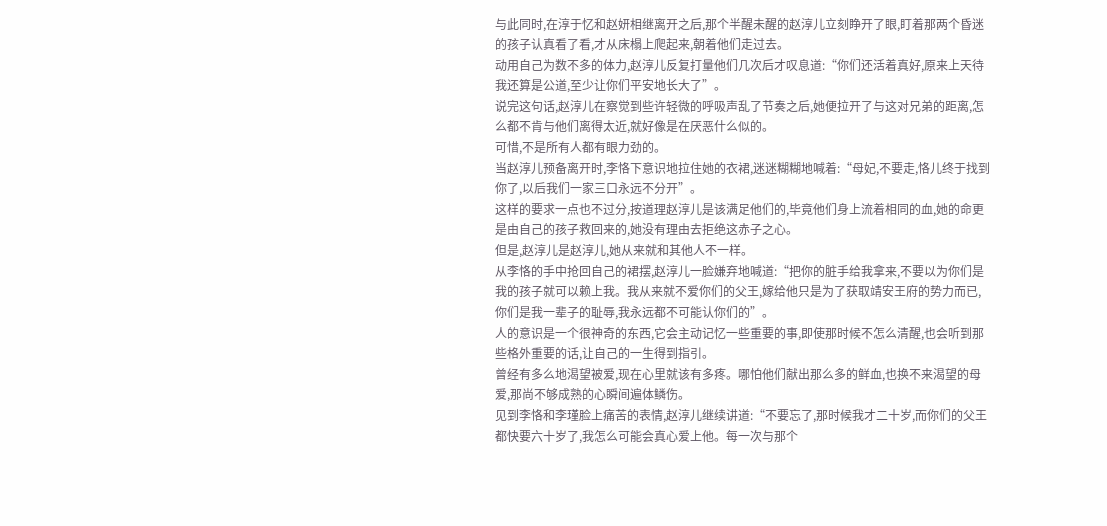与此同时,在淳于忆和赵妍相继离开之后,那个半醒未醒的赵淳儿立刻睁开了眼,盯着那两个昏迷的孩子认真看了看,才从床榻上爬起来,朝着他们走过去。
动用自己为数不多的体力,赵淳儿反复打量他们几次后才叹息道:“你们还活着真好,原来上天待我还算是公道,至少让你们平安地长大了”。
说完这句话,赵淳儿在察觉到些许轻微的呼吸声乱了节奏之后,她便拉开了与这对兄弟的距离,怎么都不肯与他们离得太近,就好像是在厌恶什么似的。
可惜,不是所有人都有眼力劲的。
当赵淳儿预备离开时,李恪下意识地拉住她的衣裙,迷迷糊糊地喊着:“母妃,不要走,恪儿终于找到你了,以后我们一家三口永远不分开”。
这样的要求一点也不过分,按道理赵淳儿是该满足他们的,毕竟他们身上流着相同的血,她的命更是由自己的孩子救回来的,她没有理由去拒绝这赤子之心。
但是,赵淳儿是赵淳儿,她从来就和其他人不一样。
从李恪的手中抢回自己的裙摆,赵淳儿一脸嫌弃地喊道:“把你的脏手给我拿来,不要以为你们是我的孩子就可以赖上我。我从来就不爱你们的父王,嫁给他只是为了获取靖安王府的势力而已,你们是我一辈子的耻辱,我永远都不可能认你们的”。
人的意识是一个很神奇的东西,它会主动记忆一些重要的事,即使那时候不怎么清醒,也会听到那些格外重要的话,让自己的一生得到指引。
曾经有多么地渴望被爱,现在心里就该有多疼。哪怕他们献出那么多的鲜血,也换不来渴望的母爱,那尚不够成熟的心瞬间遍体鳞伤。
见到李恪和李瑾脸上痛苦的表情,赵淳儿继续讲道:“不要忘了,那时候我才二十岁,而你们的父王都快要六十岁了,我怎么可能会真心爱上他。每一次与那个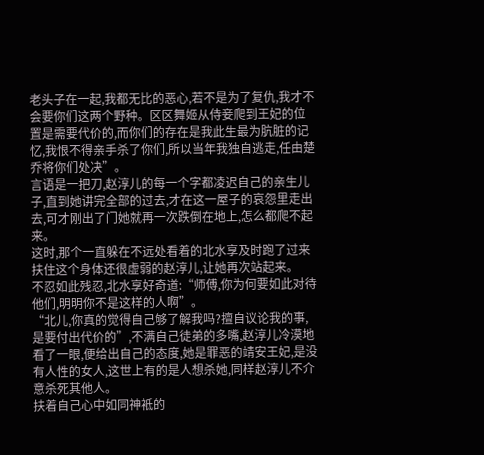老头子在一起,我都无比的恶心,若不是为了复仇,我才不会要你们这两个野种。区区舞姬从侍妾爬到王妃的位置是需要代价的,而你们的存在是我此生最为肮脏的记忆,我恨不得亲手杀了你们,所以当年我独自逃走,任由楚乔将你们处决”。
言语是一把刀,赵淳儿的每一个字都凌迟自己的亲生儿子,直到她讲完全部的过去,才在这一屋子的哀怨里走出去,可才刚出了门她就再一次跌倒在地上,怎么都爬不起来。
这时,那个一直躲在不远处看着的北水享及时跑了过来扶住这个身体还很虚弱的赵淳儿,让她再次站起来。
不忍如此残忍,北水享好奇道:“师傅,你为何要如此对待他们,明明你不是这样的人啊”。
“北儿,你真的觉得自己够了解我吗?擅自议论我的事,是要付出代价的”,不满自己徒弟的多嘴,赵淳儿冷漠地看了一眼,便给出自己的态度,她是罪恶的靖安王妃,是没有人性的女人,这世上有的是人想杀她,同样赵淳儿不介意杀死其他人。
扶着自己心中如同神袛的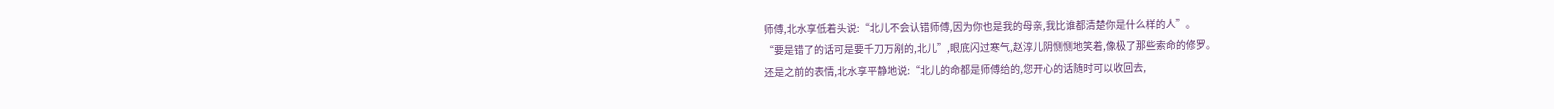师傅,北水享低着头说:“北儿不会认错师傅,因为你也是我的母亲,我比谁都清楚你是什么样的人”。
“要是错了的话可是要千刀万剐的,北儿”,眼底闪过寒气,赵淳儿阴恻恻地笑着,像极了那些索命的修罗。
还是之前的表情,北水享平静地说:“北儿的命都是师傅给的,您开心的话随时可以收回去,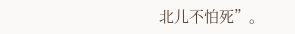北儿不怕死”。